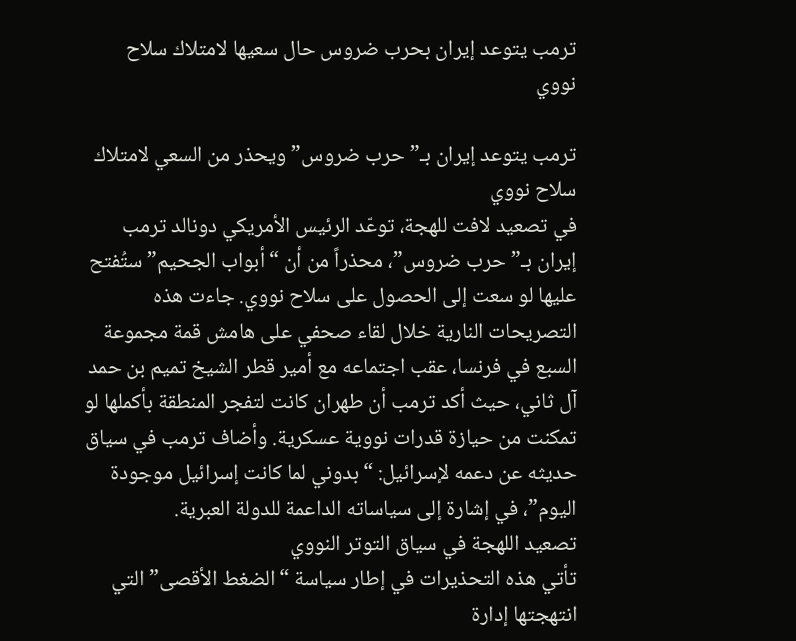ترمب يتوعد إيران بحرب ضروس حال سعيها لامتلاك سلاح نووي

ترمب يتوعد إيران بـ”حرب ضروس” ويحذر من السعي لامتلاك سلاح نووي
في تصعيد لافت للهجة، توعّد الرئيس الأمريكي دونالد ترمب إيران بـ”حرب ضروس”، محذراً من أن “أبواب الجحيم” ستُفتح عليها لو سعت إلى الحصول على سلاح نووي. جاءت هذه التصريحات النارية خلال لقاء صحفي على هامش قمة مجموعة السبع في فرنسا، عقب اجتماعه مع أمير قطر الشيخ تميم بن حمد آل ثاني، حيث أكد ترمب أن طهران كانت لتفجر المنطقة بأكملها لو تمكنت من حيازة قدرات نووية عسكرية. وأضاف ترمب في سياق حديثه عن دعمه لإسرائيل: “بدوني لما كانت إسرائيل موجودة اليوم”، في إشارة إلى سياساته الداعمة للدولة العبرية.
تصعيد اللهجة في سياق التوتر النووي
تأتي هذه التحذيرات في إطار سياسة “الضغط الأقصى” التي انتهجتها إدارة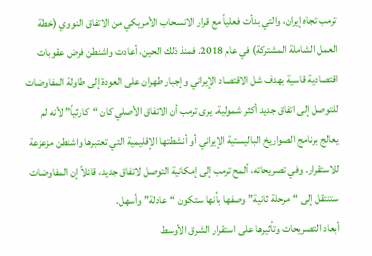ترمب تجاه إيران، والتي بدأت فعلياً مع قرار الانسحاب الأمريكي من الاتفاق النووي (خطة العمل الشاملة المشتركة) في عام 2018. فمنذ ذلك الحين، أعادت واشنطن فرض عقوبات اقتصادية قاسية بهدف شل الاقتصاد الإيراني وإجبار طهران على العودة إلى طاولة المفاوضات للتوصل إلى اتفاق جديد أكثر شمولية. يرى ترمب أن الاتفاق الأصلي كان “كارثياً” لأنه لم يعالج برنامج الصواريخ الباليستية الإيراني أو أنشطتها الإقليمية التي تعتبرها واشنطن مزعزعة للاستقرار. وفي تصريحاته، ألمح ترمب إلى إمكانية التوصل لاتفاق جديد، قائلاً إن المفاوضات ستنتقل إلى “مرحلة ثانية” وصفها بأنها ستكون “عادلة” وأسهل.
أبعاد التصريحات وتأثيرها على استقرار الشرق الأوسط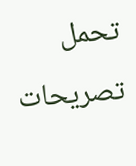تحمل تصريحات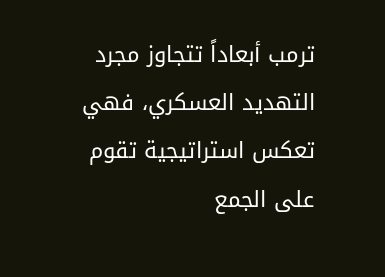ترمب أبعاداً تتجاوز مجرد التهديد العسكري، فهي تعكس استراتيجية تقوم على الجمع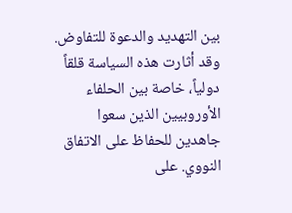بين التهديد والدعوة للتفاوض. وقد أثارت هذه السياسة قلقاً دولياً، خاصة بين الحلفاء الأوروبيين الذين سعوا جاهدين للحفاظ على الاتفاق النووي. على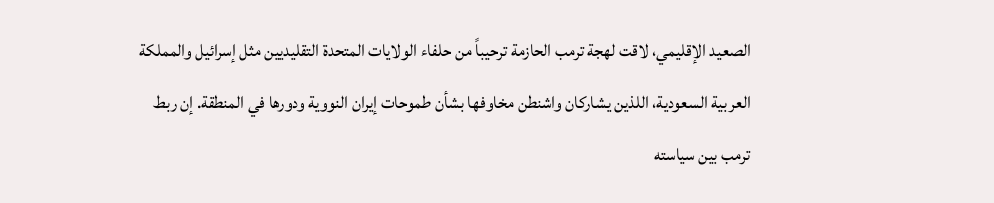الصعيد الإقليمي، لاقت لهجة ترمب الحازمة ترحيباً من حلفاء الولايات المتحدة التقليديين مثل إسرائيل والمملكة العربية السعودية، اللذين يشاركان واشنطن مخاوفها بشأن طموحات إيران النووية ودورها في المنطقة. إن ربط ترمب بين سياسته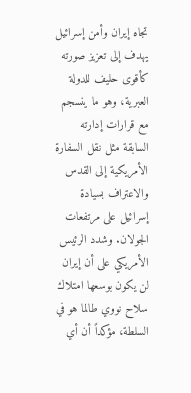تجاه إيران وأمن إسرائيل يهدف إلى تعزيز صورته كأقوى حليف للدولة العبرية، وهو ما ينسجم مع قرارات إدارته السابقة مثل نقل السفارة الأمريكية إلى القدس والاعتراف بسيادة إسرائيل على مرتفعات الجولان. وشدد الرئيس الأمريكي على أن إيران لن يكون بوسعها امتلاك سلاح نووي طالما هو في السلطة، مؤكداً أن أي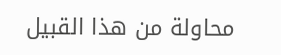محاولة من هذا القبيل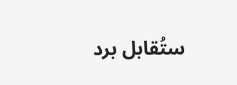ستُقابل برد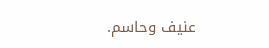عنيف وحاسم.